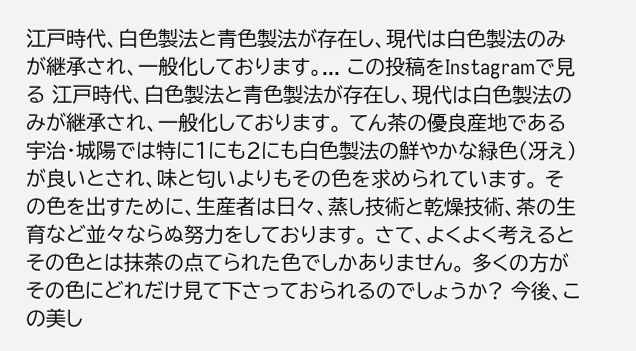江戸時代、白色製法と青色製法が存在し、現代は白色製法のみが継承され、一般化しております。... この投稿をInstagramで見る 江戸時代、白色製法と青色製法が存在し、現代は白色製法のみが継承され、一般化しております。 てん茶の優良産地である宇治・城陽では特に1にも2にも白色製法の鮮やかな緑色(冴え)が良いとされ、味と匂いよりもその色を求められています。 その色を出すために、生産者は日々、蒸し技術と乾燥技術、茶の生育など並々ならぬ努力をしております。 さて、よくよく考えるとその色とは抹茶の点てられた色でしかありません。 多くの方がその色にどれだけ見て下さっておられるのでしょうか? 今後、この美し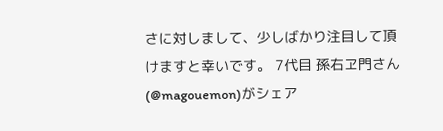さに対しまして、少しばかり注目して頂けますと幸いです。 7代目 孫右ヱ門さん(@magouemon)がシェア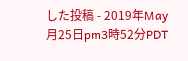した投稿 - 2019年May月25日pm3時52分PDT